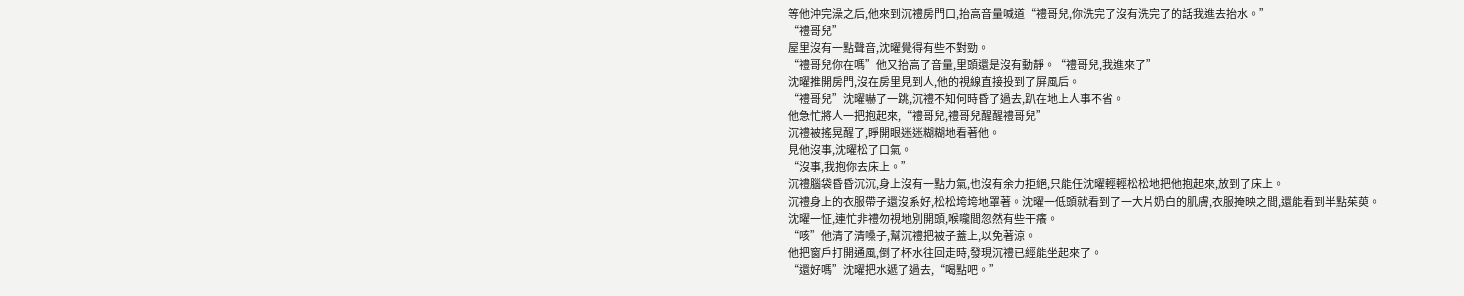等他沖完澡之后,他來到沉禮房門口,抬高音量喊道“禮哥兒,你洗完了沒有洗完了的話我進去抬水。”
“禮哥兒”
屋里沒有一點聲音,沈曜覺得有些不對勁。
“禮哥兒你在嗎”他又抬高了音量,里頭還是沒有動靜。“禮哥兒,我進來了”
沈曜推開房門,沒在房里見到人,他的視線直接投到了屏風后。
“禮哥兒”沈曜嚇了一跳,沉禮不知何時昏了過去,趴在地上人事不省。
他急忙將人一把抱起來,“禮哥兒,禮哥兒醒醒禮哥兒”
沉禮被搖晃醒了,睜開眼迷迷糊糊地看著他。
見他沒事,沈曜松了口氣。
“沒事,我抱你去床上。”
沉禮腦袋昏昏沉沉,身上沒有一點力氣,也沒有余力拒絕,只能任沈曜輕輕松松地把他抱起來,放到了床上。
沉禮身上的衣服帶子還沒系好,松松垮垮地罩著。沈曜一低頭就看到了一大片奶白的肌膚,衣服掩映之間,還能看到半點茱萸。
沈曜一怔,連忙非禮勿視地別開頭,喉嚨間忽然有些干癢。
“咳”他清了清嗓子,幫沉禮把被子蓋上,以免著涼。
他把窗戶打開通風,倒了杯水往回走時,發現沉禮已經能坐起來了。
“還好嗎”沈曜把水遞了過去,“喝點吧。”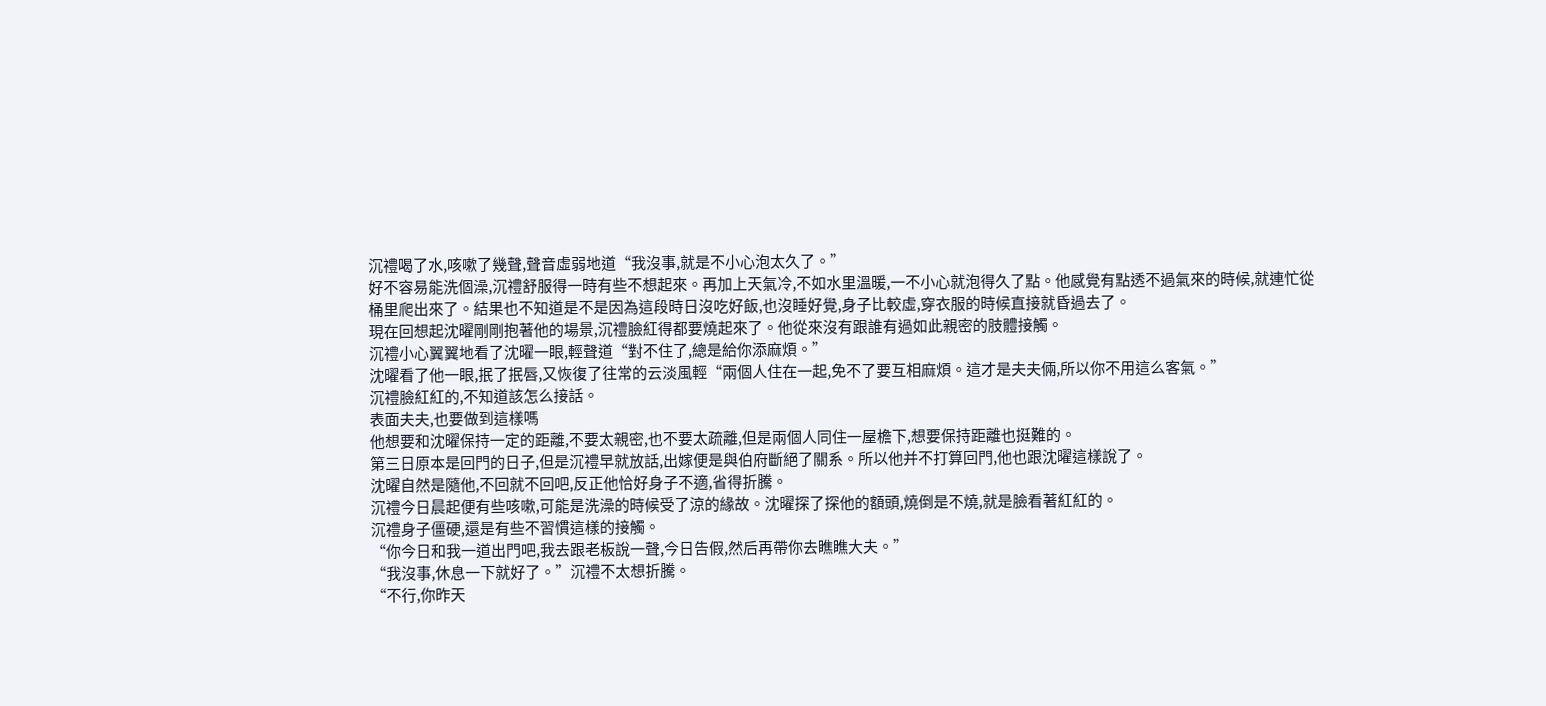沉禮喝了水,咳嗽了幾聲,聲音虛弱地道“我沒事,就是不小心泡太久了。”
好不容易能洗個澡,沉禮舒服得一時有些不想起來。再加上天氣冷,不如水里溫暖,一不小心就泡得久了點。他感覺有點透不過氣來的時候,就連忙從桶里爬出來了。結果也不知道是不是因為這段時日沒吃好飯,也沒睡好覺,身子比較虛,穿衣服的時候直接就昏過去了。
現在回想起沈曜剛剛抱著他的場景,沉禮臉紅得都要燒起來了。他從來沒有跟誰有過如此親密的肢體接觸。
沉禮小心翼翼地看了沈曜一眼,輕聲道“對不住了,總是給你添麻煩。”
沈曜看了他一眼,抿了抿唇,又恢復了往常的云淡風輕“兩個人住在一起,免不了要互相麻煩。這才是夫夫倆,所以你不用這么客氣。”
沉禮臉紅紅的,不知道該怎么接話。
表面夫夫,也要做到這樣嗎
他想要和沈曜保持一定的距離,不要太親密,也不要太疏離,但是兩個人同住一屋檐下,想要保持距離也挺難的。
第三日原本是回門的日子,但是沉禮早就放話,出嫁便是與伯府斷絕了關系。所以他并不打算回門,他也跟沈曜這樣說了。
沈曜自然是隨他,不回就不回吧,反正他恰好身子不適,省得折騰。
沉禮今日晨起便有些咳嗽,可能是洗澡的時候受了涼的緣故。沈曜探了探他的額頭,燒倒是不燒,就是臉看著紅紅的。
沉禮身子僵硬,還是有些不習慣這樣的接觸。
“你今日和我一道出門吧,我去跟老板說一聲,今日告假,然后再帶你去瞧瞧大夫。”
“我沒事,休息一下就好了。”沉禮不太想折騰。
“不行,你昨天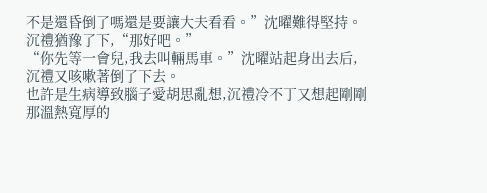不是還昏倒了嗎還是要讓大夫看看。”沈曜難得堅持。
沉禮猶豫了下,“那好吧。”
“你先等一會兒,我去叫輛馬車。”沈曜站起身出去后,沉禮又咳嗽著倒了下去。
也許是生病導致腦子愛胡思亂想,沉禮冷不丁又想起剛剛那溫熱寬厚的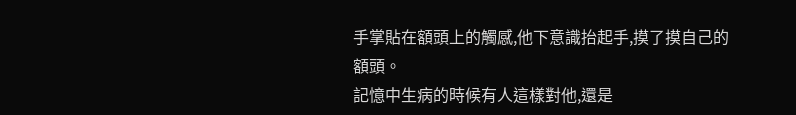手掌貼在額頭上的觸感,他下意識抬起手,摸了摸自己的額頭。
記憶中生病的時候有人這樣對他,還是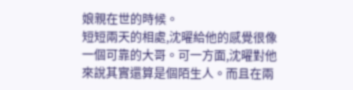娘親在世的時候。
短短兩天的相處,沈曜給他的感覺很像一個可靠的大哥。可一方面,沈曜對他來說其實還算是個陌生人。而且在兩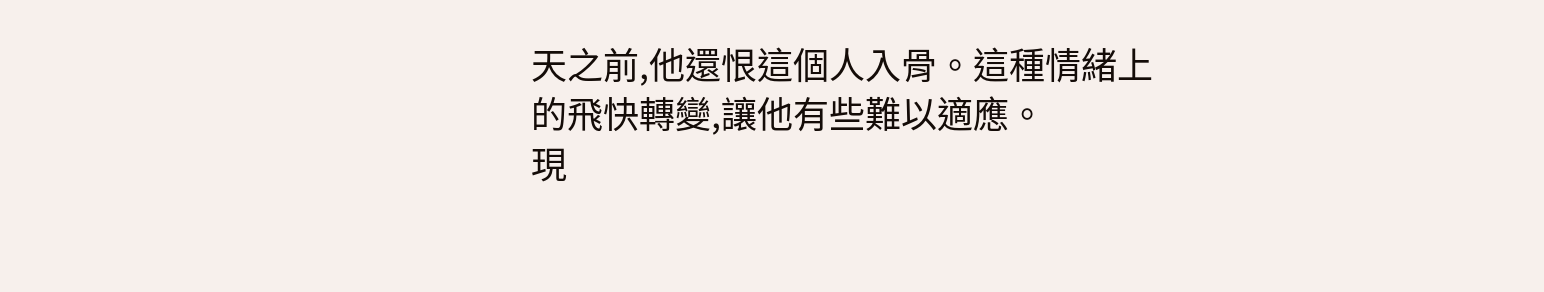天之前,他還恨這個人入骨。這種情緒上的飛快轉變,讓他有些難以適應。
現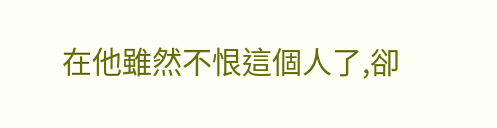在他雖然不恨這個人了,卻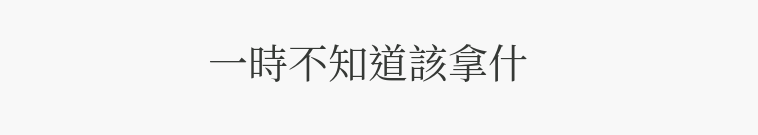一時不知道該拿什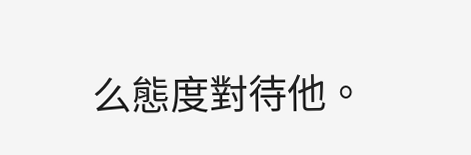么態度對待他。